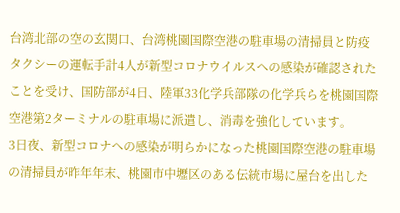台湾北部の空の玄関口、台湾桃園国際空港の駐車場の清掃員と防疫タクシーの運転手計4人が新型コロナウイルスへの感染が確認されたことを受け、国防部が4日、陸軍33化学兵部隊の化学兵らを桃園国際空港第2ターミナルの駐車場に派遣し、消毒を強化しています。
3日夜、新型コロナへの感染が明らかになった桃園国際空港の駐車場の清掃員が昨年年末、桃園市中壢区のある伝統市場に屋台を出した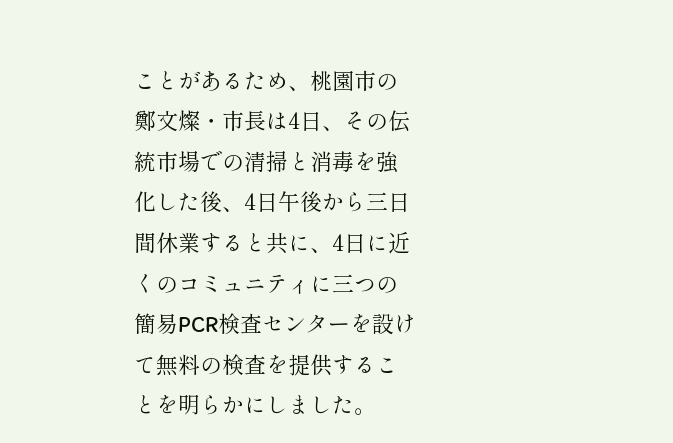ことがあるため、桃園市の鄭文燦・市長は4日、その伝統市場での清掃と消毒を強化した後、4日午後から三日間休業すると共に、4日に近くのコミュニティに三つの簡易PCR検査センターを設けて無料の検査を提供することを明らかにしました。